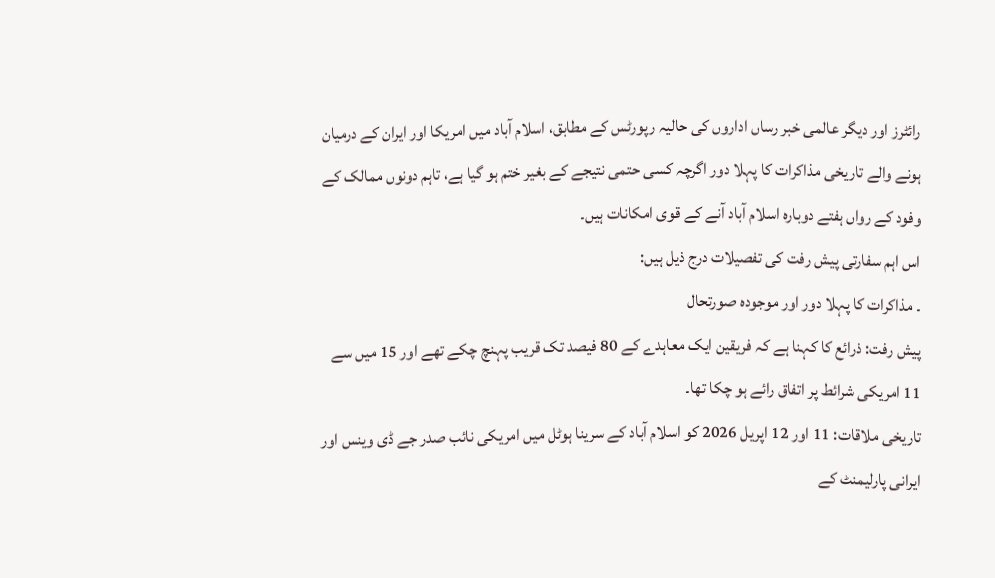رائٹرز اور دیگر عالمی خبر رساں اداروں کی حالیہ رپورٹس کے مطابق، اسلام آباد میں امریکا اور ایران کے درمیان ہونے والے تاریخی مذاکرات کا پہلا دور اگرچہ کسی حتمی نتیجے کے بغیر ختم ہو گیا ہے، تاہم دونوں ممالک کے وفود کے رواں ہفتے دوبارہ اسلام آباد آنے کے قوی امکانات ہیں۔
اس اہم سفارتی پیش رفت کی تفصیلات درج ذیل ہیں:
۔ مذاکرات کا پہلا دور اور موجودہ صورتحال
پیش رفت: ذرائع کا کہنا ہے کہ فریقین ایک معاہدے کے 80 فیصد تک قریب پہنچ چکے تھے اور 15 میں سے 11 امریکی شرائط پر اتفاق رائے ہو چکا تھا۔
تاریخی ملاقات: 11 اور 12 اپریل 2026 کو اسلام آباد کے سرینا ہوٹل میں امریکی نائب صدر جے ڈی وینس اور ایرانی پارلیمنٹ کے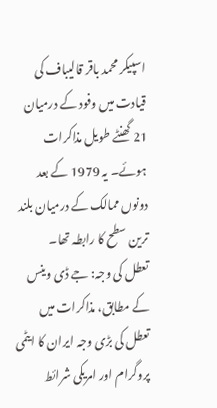اسپیکر محمد باقر قالیباف کی قیادت میں وفود کے درمیان 21 گھنٹے طویل مذاکرات ہوئے۔ یہ 1979 کے بعد دونوں ممالک کے درمیان بلند ترین سطح کا رابطہ تھا۔
تعطل کی وجہ: جے ڈی وینس کے مطابق، مذاکرات میں تعطل کی بڑی وجہ ایران کا ایٹمی پروگرام اور امریکی شرائط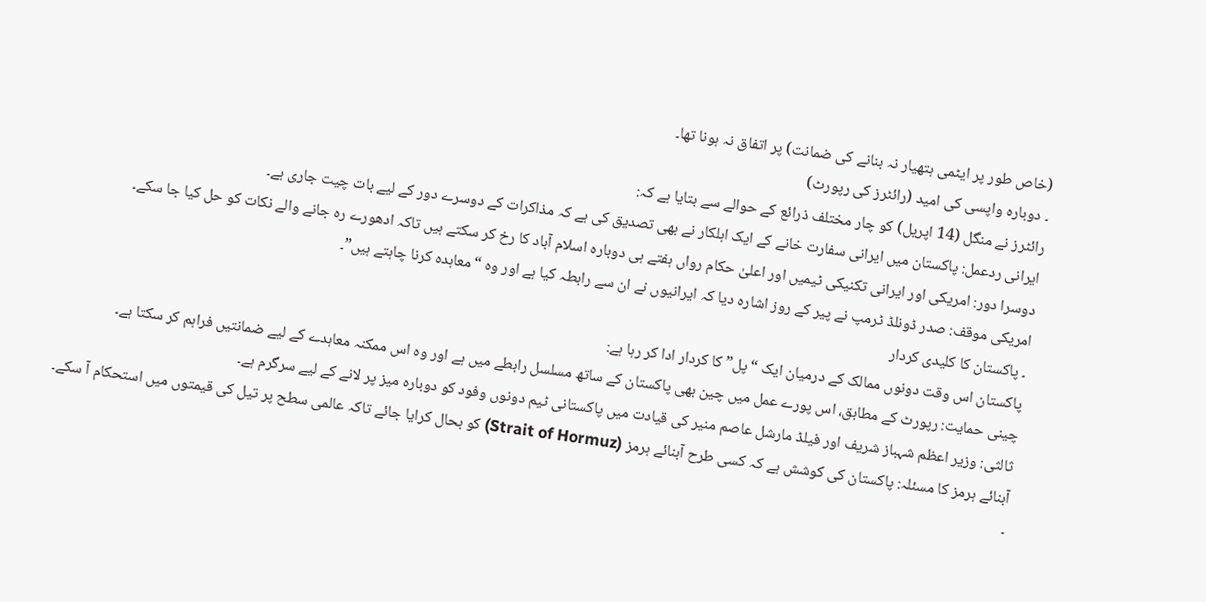(خاص طور پر ایٹمی ہتھیار نہ بنانے کی ضمانت) پر اتفاق نہ ہونا تھا۔
۔ دوبارہ واپسی کی امید (رائٹرز کی رپورٹ)
رائٹرز نے منگل (14 اپریل) کو چار مختلف ذرائع کے حوالے سے بتایا ہے کہ:
ایرانی ردعمل: پاکستان میں ایرانی سفارت خانے کے ایک اہلکار نے بھی تصدیق کی ہے کہ مذاکرات کے دوسرے دور کے لیے بات چیت جاری ہے۔
دوسرا دور: امریکی اور ایرانی تکنیکی ٹیمیں اور اعلیٰ حکام رواں ہفتے ہی دوبارہ اسلام آباد کا رخ کر سکتے ہیں تاکہ ادھورے رہ جانے والے نکات کو حل کیا جا سکے۔
امریکی موقف: صدر ڈونلڈ ٹرمپ نے پیر کے روز اشارہ دیا کہ ایرانیوں نے ان سے رابطہ کیا ہے اور وہ “معاہدہ کرنا چاہتے ہیں”۔
۔ پاکستان کا کلیدی کردار
پاکستان اس وقت دونوں ممالک کے درمیان ایک “پل” کا کردار ادا کر رہا ہے:
چینی حمایت: رپورٹ کے مطابق، اس پورے عمل میں چین بھی پاکستان کے ساتھ مسلسل رابطے میں ہے اور وہ اس ممکنہ معاہدے کے لیے ضمانتیں فراہم کر سکتا ہے۔
ثالثی: وزیر اعظم شہباز شریف اور فیلڈ مارشل عاصم منیر کی قیادت میں پاکستانی ٹیم دونوں وفود کو دوبارہ میز پر لانے کے لیے سرگرم ہے۔
آبنائے ہرمز کا مسئلہ: پاکستان کی کوشش ہے کہ کسی طرح آبنائے ہرمز (Strait of Hormuz) کو بحال کرایا جائے تاکہ عالمی سطح پر تیل کی قیمتوں میں استحکام آ سکے۔
۔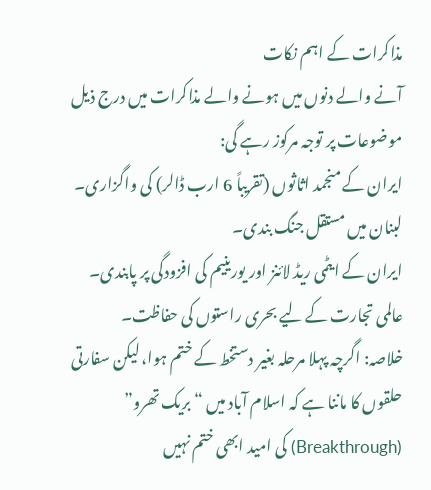مذاکرات کے اہم نکات
آنے والے دنوں میں ہونے والے مذاکرات میں درج ذیل موضوعات پر توجہ مرکوز رہے گی:
ایران کے منجمد اثاثوں (تقریباً 6 ارب ڈالر) کی واگزاری۔
لبنان میں مستقل جنگ بندی۔
ایران کے ایٹمی ریڈ لائنز اور یورینیم کی افزودگی پر پابندی۔
عالمی تجارت کے لیے بحری راستوں کی حفاظت۔
خلاصہ: اگرچہ پہلا مرحلہ بغیر دستخط کے ختم ہوا، لیکن سفارتی حلقوں کا ماننا ہے کہ اسلام آباد میں “بریک تھرو” (Breakthrough) کی امید ابھی ختم نہیں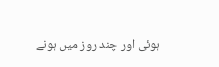ہوئی اور چند روز میں ہونے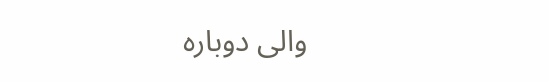والی دوبارہ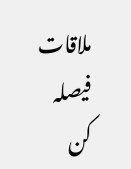ملاقات فیصلہ کن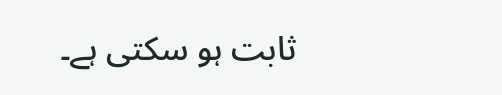ثابت ہو سکتی ہے۔